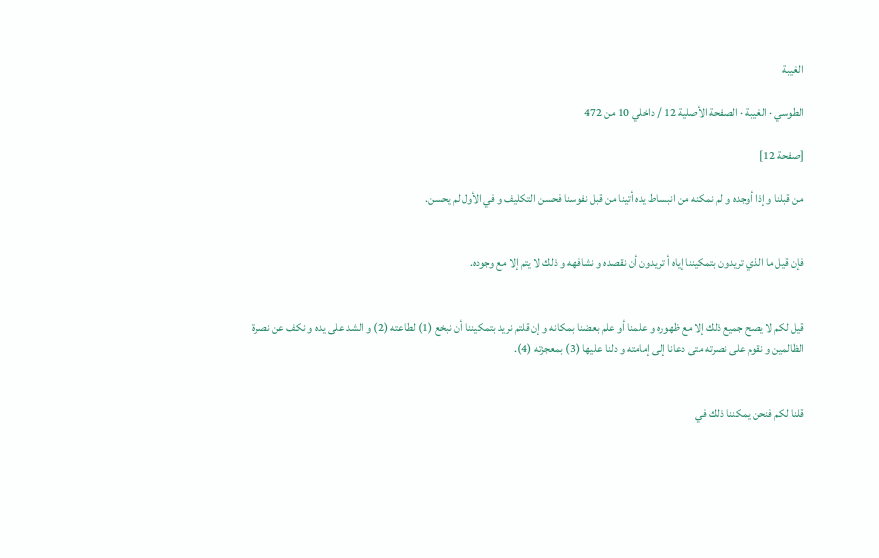الغيبة

الطوسي · الغيبة · الصفحة الأصلية 12 / داخلي 10 من 472

[صفحة 12]

من قبلنا و إذا أوجده و لم نمكنه من انبساط يده أتينا من قبل نفوسنا فحسن التكليف و في الأول لم يحسن.


فإن قيل ما الذي تريدون بتمكيننا إياه أ تريدون أن نقصده و نشافهه و ذلك لا يتم إلا مع وجوده.


قيل لكم لا يصح جميع ذلك إلا مع ظهوره و علمنا أو علم بعضنا بمكانه و إن قلتم نريد بتمكيننا أن نبخع (1) لطاعته (2) و الشد على يده و نكف عن نصرة الظالمين و نقوم على نصرته متى دعانا إلى إمامته و دلنا عليها (3) بمعجزته (4).


قلنا لكم فنحن يمكننا ذلك في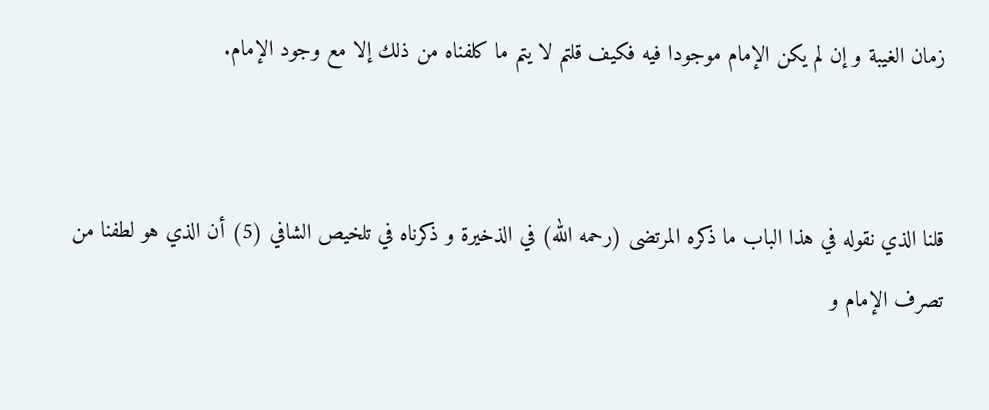زمان الغيبة و إن لم يكن الإمام موجودا فيه فكيف قلتم لا يتم ما كلفناه من ذلك إلا مع وجود الإمام.


قلنا الذي نقوله في هذا الباب ما ذكره المرتضى (رحمه الله) في الذخيرة و ذكرناه في تلخيص الشافي (5) أن الذي هو لطفنا من تصرف الإمام و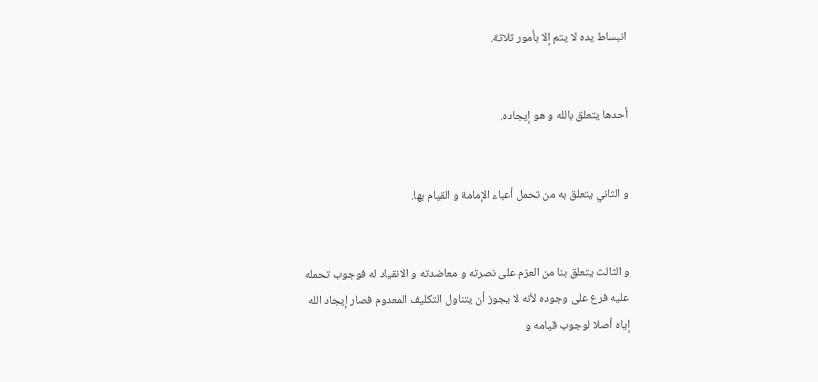انبساط يده لا يتم إلا بأمور ثلاثة.


أحدها يتعلق بالله و هو إيجاده.


و الثاني يتعلق به من تحمل أعباء الإمامة و القيام بها.


و الثالث يتعلق بنا من العزم على نصرته و معاضدته و الانقياد له فوجوب تحمله عليه فرع على وجوده لأنه لا يجوز أن يتناول التكليف المعدوم فصار إيجاد الله إياه أصلا لوجوب قيامه و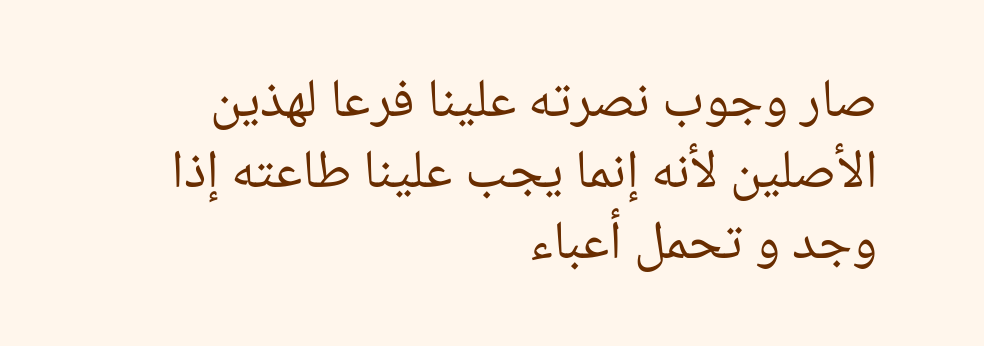صار وجوب نصرته علينا فرعا لهذين الأصلين لأنه إنما يجب علينا طاعته إذا وجد و تحمل أعباء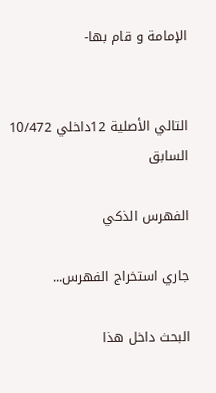الإمامة و قام بها-


التالي الأصلية 12داخلي 10/472 السابق

الفهرس الذكي

جاري استخراج الفهرس...

البحث داخل هذا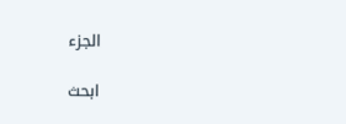الجزء

ابحث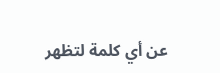عن أي كلمة لتظهر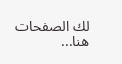لك الصفحات هنا...